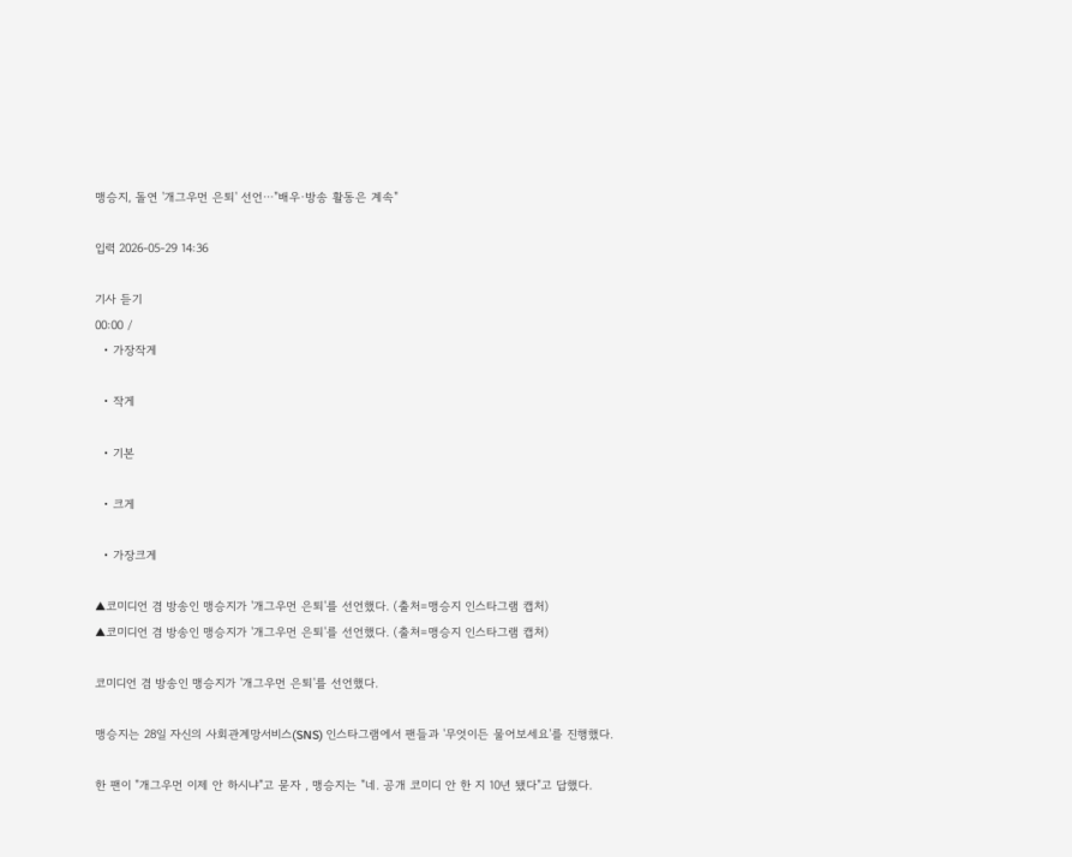맹승지, 돌연 '개그우먼 은퇴' 선언⋯"배우·방송 활동은 계속"

입력 2026-05-29 14:36

기사 듣기
00:00 /
  • 가장작게

  • 작게

  • 기본

  • 크게

  • 가장크게

▲코미디언 겸 방송인 맹승지가 '개그우먼 은퇴'를 선언했다. (출처=맹승지 인스타그램 캡처)
▲코미디언 겸 방송인 맹승지가 '개그우먼 은퇴'를 선언했다. (출처=맹승지 인스타그램 캡처)

코미디언 겸 방송인 맹승지가 '개그우먼 은퇴'를 선언했다.

맹승지는 28일 자신의 사회관계망서비스(SNS) 인스타그램에서 팬들과 '무엇이든 물어보세요'를 진행했다.

한 팬이 "개그우먼 이제 안 하시냐"고 묻자 , 맹승지는 "네. 공개 코미디 안 한 지 10년 됐다"고 답했다.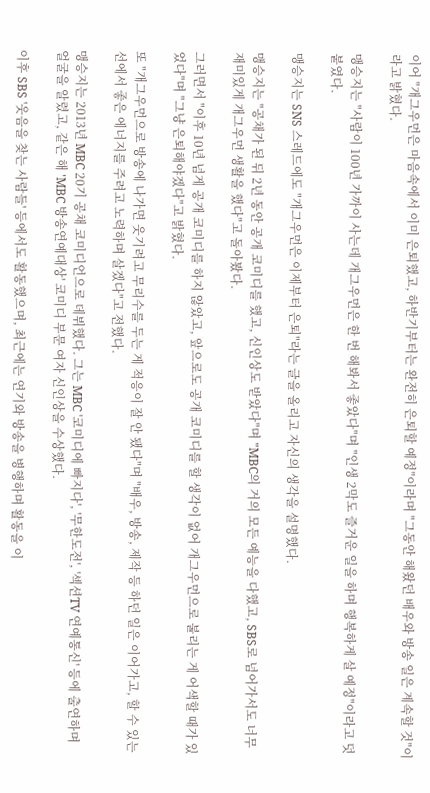이어 "개그우먼은 마음속에서 이미 은퇴했고, 하반기부터는 완전히 은퇴할 예정"이라며 "그동안 해왔던 배우와 방송 일은 계속할 것"이라고 밝혔다.

맹승지는 "사람이 100년 가까이 사는데 개그우먼은 한 번 해봐서 좋았다"며 "인생 2막도 즐거운 일을 하며 행복하게 살 예정"이라고 덧붙였다.

맹승지는 SNS 스레드에도 "개그우먼은 이제부터 은퇴"라는 글을 올리고 자신의 생각을 설명했다.

맹승지는 "공채가 된 뒤 2년 동안 공개 코미디를 했고, 신인상도 받았다"며 "MBC의 거의 모든 예능을 다했고, SBS로 넘어가서도 너무 재미있게 개그우먼 생활을 했다"고 돌아봤다.

그러면서 "이후 10년 넘게 공개 코미디를 하지 않았고, 앞으로도 공개 코미디를 할 생각이 없어 개그우먼으로 불리는 게 어색할 때가 있었다"며 "그냥 은퇴해야겠다"고 밝혔다.

또 "개그우먼으로 방송에 나가면 웃기려고 무리수를 두는 게 적응이 잘 안 됐다"며 "배우, 방송, 제작 등 하던 일은 이어가고, 할 수 있는 선에서 좋은 에너지를 주려고 노력하며 살겠다"고 전했다.

맹승지는 2013년 MBC 20기 공채 코미디언으로 데뷔했다. 그는 MBC '코미디에 빠지다', '무한도전', '섹션TV 연예통신' 등에 출연하며 얼굴을 알렸고, 같은 해 'MBC 방송연예대상' 코미디 부문 여자 신인상을 수상했다.

이후 SBS '웃음을 찾는 사람들' 등에서도 활동했으며, 최근에는 연기와 방송을 병행하며 활동을 이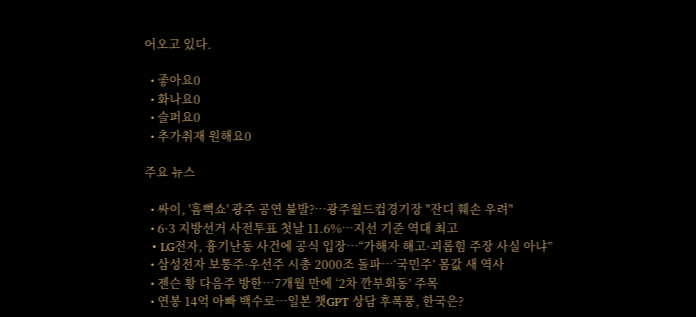어오고 있다.

  • 좋아요0
  • 화나요0
  • 슬퍼요0
  • 추가취재 원해요0

주요 뉴스

  • 싸이, '흠뻑쇼' 광주 공연 불발?⋯광주월드컵경기장 "잔디 훼손 우려"
  • 6·3 지방선거 사전투표 첫날 11.6%…지선 기준 역대 최고
  • LG전자, 흉기난동 사건에 공식 입장⋯“가해자 해고·괴롭힘 주장 사실 아냐”
  • 삼성전자 보통주·우선주 시총 2000조 돌파…‘국민주’ 몸값 새 역사
  • 젠슨 황 다음주 방한…7개월 만에 ‘2차 깐부회동’ 주목
  • 연봉 14억 아빠 백수로…일본 챗GPT 상담 후폭풍, 한국은?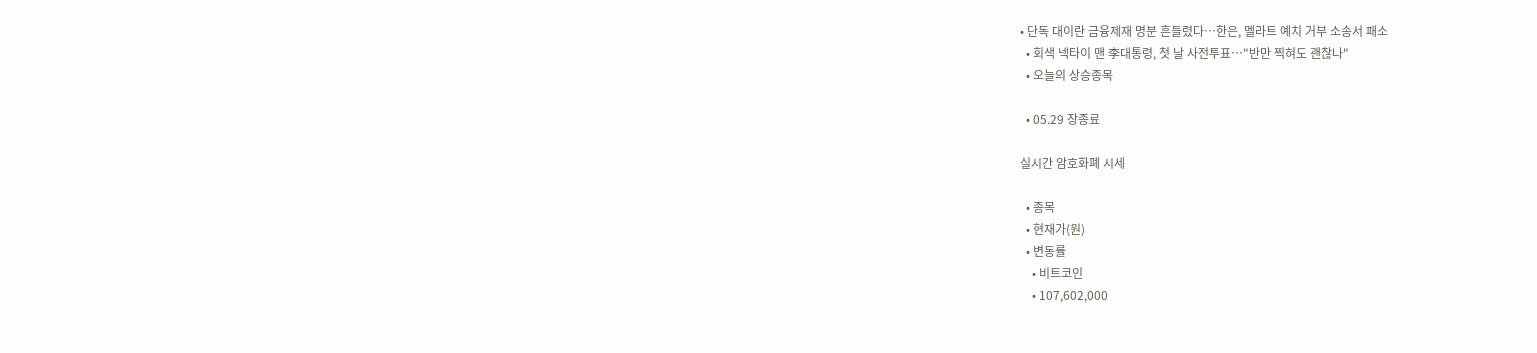• 단독 대이란 금융제재 명분 흔들렸다…한은, 멜라트 예치 거부 소송서 패소
  • 회색 넥타이 맨 李대통령, 첫 날 사전투표…"반만 찍혀도 괜찮나"
  • 오늘의 상승종목

  • 05.29 장종료

실시간 암호화폐 시세

  • 종목
  • 현재가(원)
  • 변동률
    • 비트코인
    • 107,602,000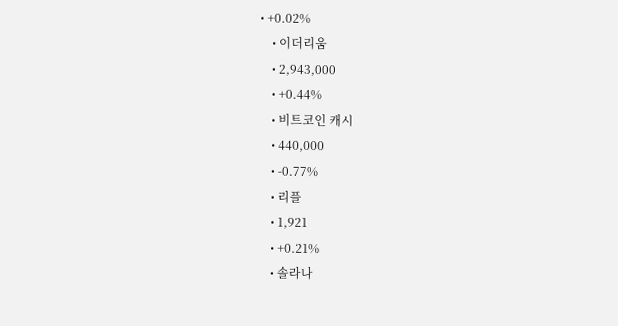• +0.02%
    • 이더리움
    • 2,943,000
    • +0.44%
    • 비트코인 캐시
    • 440,000
    • -0.77%
    • 리플
    • 1,921
    • +0.21%
    • 솔라나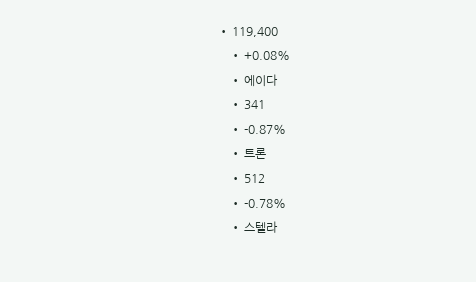• 119,400
    • +0.08%
    • 에이다
    • 341
    • -0.87%
    • 트론
    • 512
    • -0.78%
    • 스텔라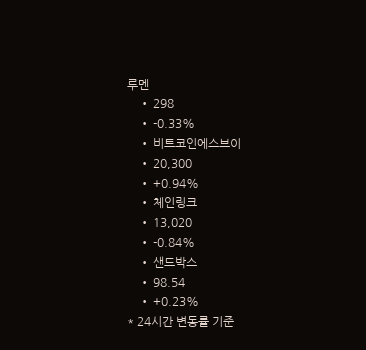루멘
    • 298
    • -0.33%
    • 비트코인에스브이
    • 20,300
    • +0.94%
    • 체인링크
    • 13,020
    • -0.84%
    • 샌드박스
    • 98.54
    • +0.23%
* 24시간 변동률 기준